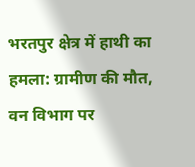भरतपुर क्षेत्र में हाथी का हमला: ग्रामीण की मौत, वन विभाग पर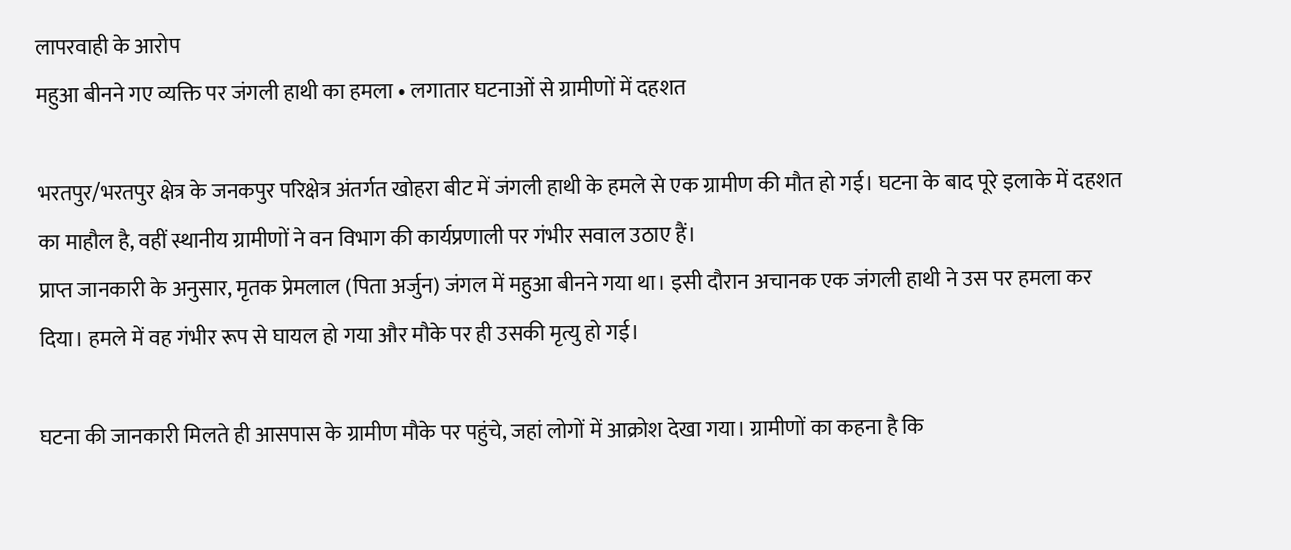लापरवाही के आरोप
महुआ बीनने गए व्यक्ति पर जंगली हाथी का हमला • लगातार घटनाओं से ग्रामीणों में दहशत

भरतपुर/भरतपुर क्षेत्र के जनकपुर परिक्षेत्र अंतर्गत खोहरा बीट में जंगली हाथी के हमले से एक ग्रामीण की मौत हो गई। घटना के बाद पूरे इलाके में दहशत का माहौल है, वहीं स्थानीय ग्रामीणों ने वन विभाग की कार्यप्रणाली पर गंभीर सवाल उठाए हैं।
प्राप्त जानकारी के अनुसार, मृतक प्रेमलाल (पिता अर्जुन) जंगल में महुआ बीनने गया था। इसी दौरान अचानक एक जंगली हाथी ने उस पर हमला कर दिया। हमले में वह गंभीर रूप से घायल हो गया और मौके पर ही उसकी मृत्यु हो गई।

घटना की जानकारी मिलते ही आसपास के ग्रामीण मौके पर पहुंचे, जहां लोगों में आक्रोश देखा गया। ग्रामीणों का कहना है कि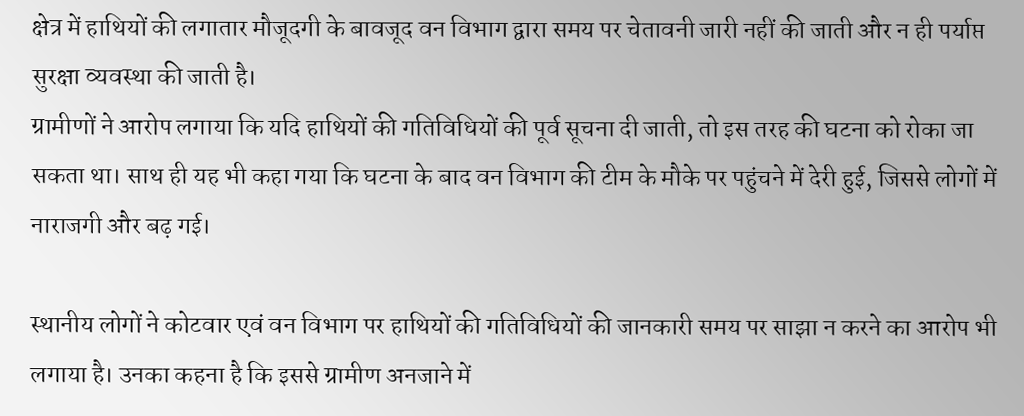क्षेत्र में हाथियों की लगातार मौजूदगी के बावजूद वन विभाग द्वारा समय पर चेतावनी जारी नहीं की जाती और न ही पर्याप्त सुरक्षा व्यवस्था की जाती है।
ग्रामीणों ने आरोप लगाया कि यदि हाथियों की गतिविधियों की पूर्व सूचना दी जाती, तो इस तरह की घटना को रोका जा सकता था। साथ ही यह भी कहा गया कि घटना के बाद वन विभाग की टीम के मौके पर पहुंचने में देरी हुई, जिससे लोगों में नाराजगी और बढ़ गई।

स्थानीय लोगों ने कोटवार एवं वन विभाग पर हाथियों की गतिविधियों की जानकारी समय पर साझा न करने का आरोप भी लगाया है। उनका कहना है कि इससे ग्रामीण अनजाने में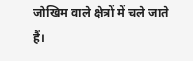जोखिम वाले क्षेत्रों में चले जाते हैं।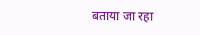बताया जा रहा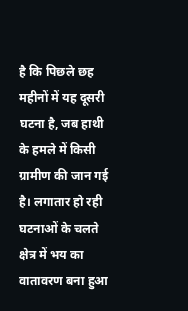है कि पिछले छह महीनों में यह दूसरी घटना है, जब हाथी के हमले में किसी ग्रामीण की जान गई है। लगातार हो रही घटनाओं के चलते क्षेत्र में भय का वातावरण बना हुआ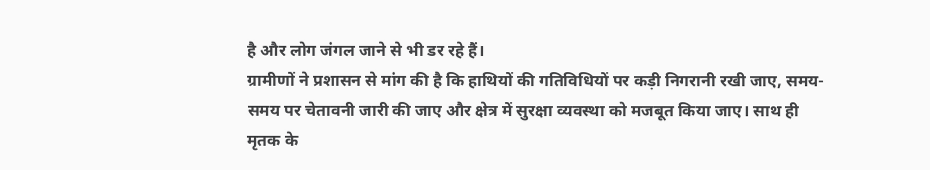है और लोग जंगल जाने से भी डर रहे हैं।
ग्रामीणों ने प्रशासन से मांग की है कि हाथियों की गतिविधियों पर कड़ी निगरानी रखी जाए, समय-समय पर चेतावनी जारी की जाए और क्षेत्र में सुरक्षा व्यवस्था को मजबूत किया जाए। साथ ही मृतक के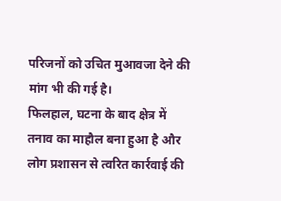परिजनों को उचित मुआवजा देने की मांग भी की गई है।
फिलहाल, घटना के बाद क्षेत्र में तनाव का माहौल बना हुआ है और लोग प्रशासन से त्वरित कार्रवाई की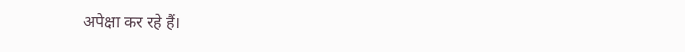अपेक्षा कर रहे हैं।